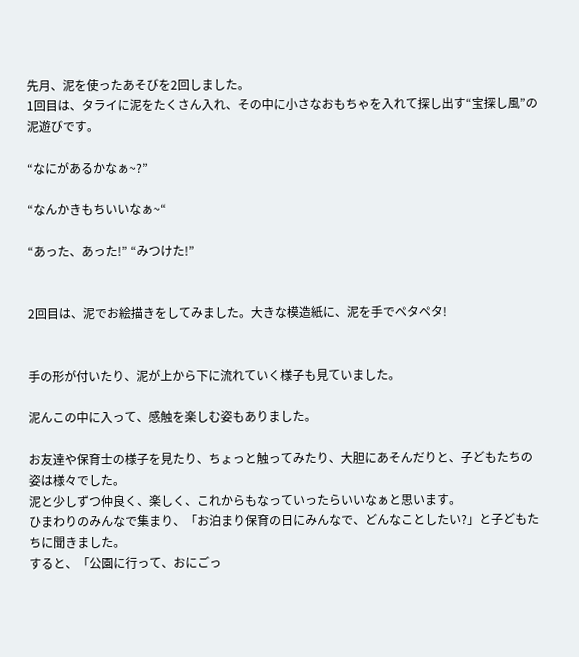先月、泥を使ったあそびを2回しました。
1回目は、タライに泥をたくさん入れ、その中に小さなおもちゃを入れて探し出す“宝探し風”の泥遊びです。

“なにがあるかなぁ~?”

“なんかきもちいいなぁ~“

“あった、あった!” “みつけた!”


2回目は、泥でお絵描きをしてみました。大きな模造紙に、泥を手でペタペタ!


手の形が付いたり、泥が上から下に流れていく様子も見ていました。

泥んこの中に入って、感触を楽しむ姿もありました。

お友達や保育士の様子を見たり、ちょっと触ってみたり、大胆にあそんだりと、子どもたちの姿は様々でした。
泥と少しずつ仲良く、楽しく、これからもなっていったらいいなぁと思います。
ひまわりのみんなで集まり、「お泊まり保育の日にみんなで、どんなことしたい?」と子どもたちに聞きました。
すると、「公園に行って、おにごっ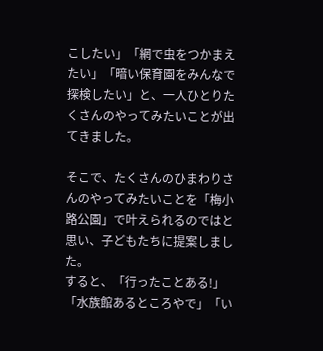こしたい」「網で虫をつかまえたい」「暗い保育園をみんなで探検したい」と、一人ひとりたくさんのやってみたいことが出てきました。

そこで、たくさんのひまわりさんのやってみたいことを「梅小路公園」で叶えられるのではと思い、子どもたちに提案しました。
すると、「行ったことある!」「水族館あるところやで」「い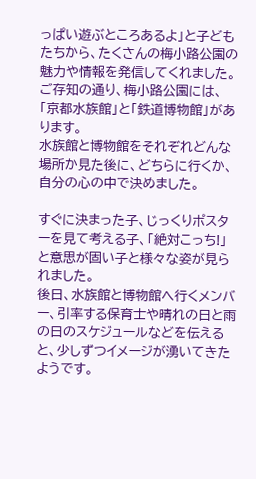っぱい遊ぶところあるよ」と子どもたちから、たくさんの梅小路公園の魅力や情報を発信してくれました。
ご存知の通り、梅小路公園には、
「京都水族館」と「鉄道博物館」があります。
水族館と博物館をそれぞれどんな場所か見た後に、どちらに行くか、自分の心の中で決めました。

すぐに決まった子、じっくりポスターを見て考える子、「絶対こっち!」と意思が固い子と様々な姿が見られました。
後日、水族館と博物館へ行くメンバー、引率する保育士や晴れの日と雨の日のスケジュールなどを伝えると、少しずつイメージが湧いてきたようです。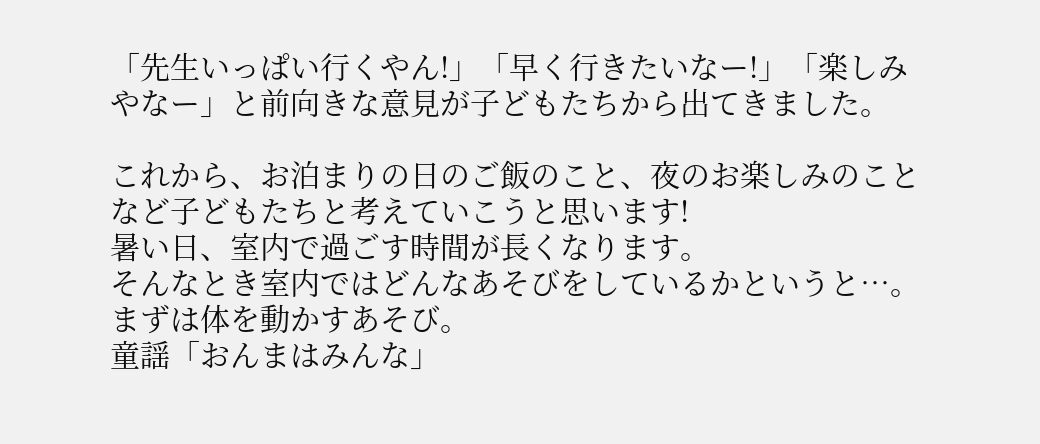「先生いっぱい行くやん!」「早く行きたいなー!」「楽しみやなー」と前向きな意見が子どもたちから出てきました。

これから、お泊まりの日のご飯のこと、夜のお楽しみのことなど子どもたちと考えていこうと思います!
暑い日、室内で過ごす時間が長くなります。
そんなとき室内ではどんなあそびをしているかというと…。
まずは体を動かすあそび。
童謡「おんまはみんな」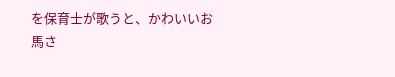を保育士が歌うと、かわいいお馬さ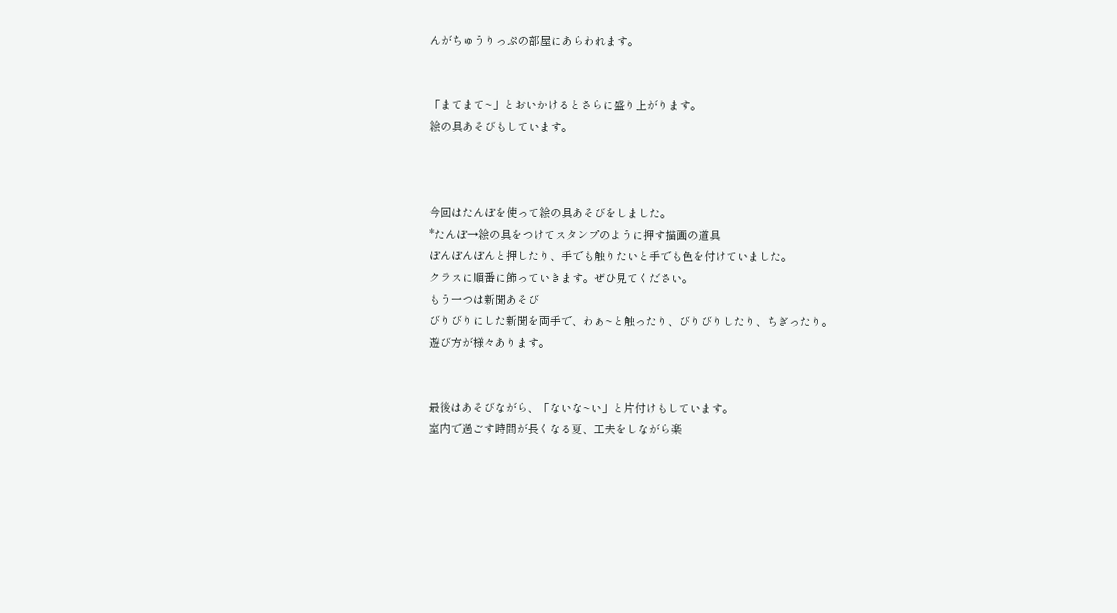んがちゅうりっぷの部屋にあらわれます。


「まてまて~」とおいかけるとさらに盛り上がります。
絵の具あそびもしています。



今回はたんぽを使って絵の具あそびをしました。
*たんぽ→絵の具をつけてスタンプのように押す描画の道具
ぽんぽんぽんと押したり、手でも触りたいと手でも色を付けていました。
クラスに順番に飾っていきます。ぜひ見てください。
もう一つは新聞あそび
びりびりにした新聞を両手で、わぁ~と触ったり、びりびりしたり、ちぎったり。
遊び方が様々あります。


最後はあそびながら、「ないな~い」と片付けもしています。
室内で過ごす時間が長くなる夏、工夫をしながら楽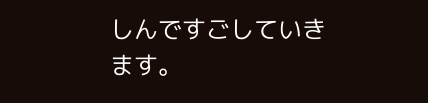しんですごしていきます。